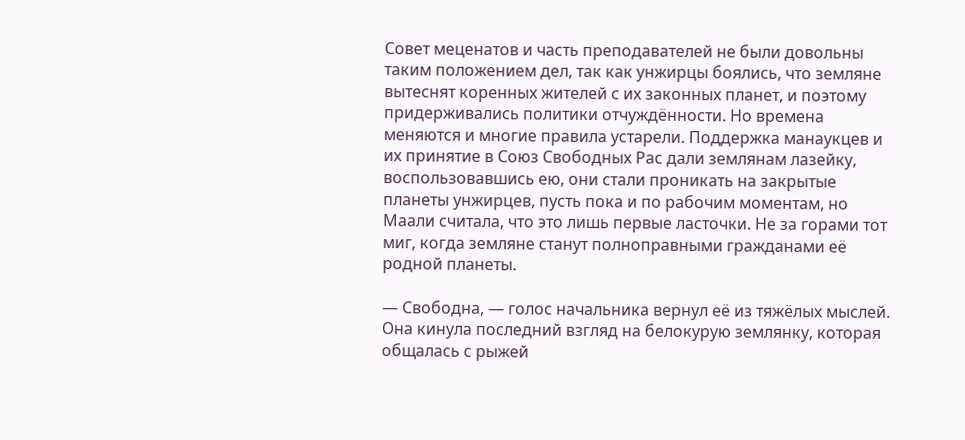Совет меценатов и часть преподавателей не были довольны таким положением дел, так как унжирцы боялись, что земляне вытеснят коренных жителей с их законных планет, и поэтому придерживались политики отчуждённости. Но времена меняются и многие правила устарели. Поддержка манаукцев и их принятие в Союз Свободных Рас дали землянам лазейку, воспользовавшись ею, они стали проникать на закрытые планеты унжирцев, пусть пока и по рабочим моментам, но Маали считала, что это лишь первые ласточки. Не за горами тот миг, когда земляне станут полноправными гражданами её родной планеты.

— Свободна, — голос начальника вернул её из тяжёлых мыслей. Она кинула последний взгляд на белокурую землянку, которая общалась с рыжей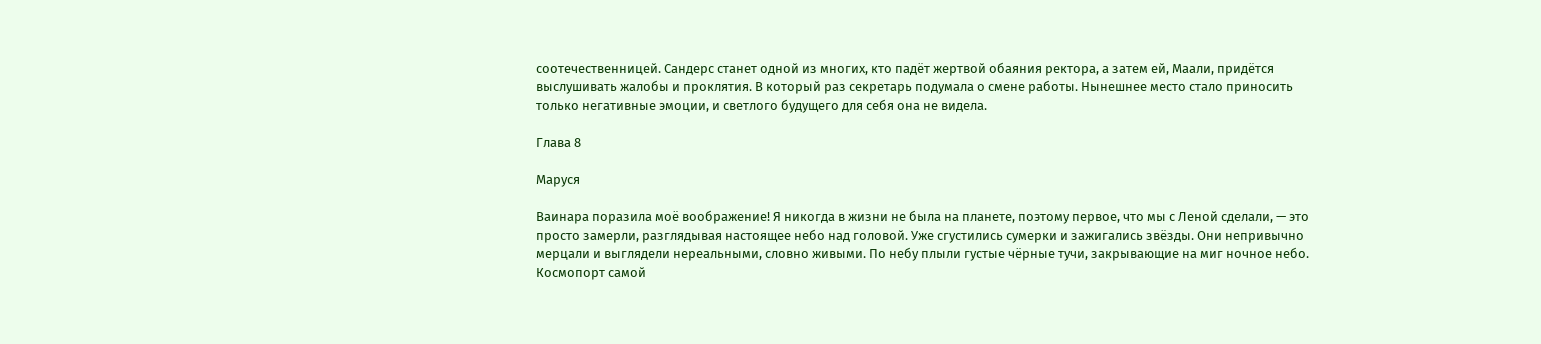соотечественницей. Сандерс станет одной из многих, кто падёт жертвой обаяния ректора, а затем ей, Маали, придётся выслушивать жалобы и проклятия. В который раз секретарь подумала о смене работы. Нынешнее место стало приносить только негативные эмоции, и светлого будущего для себя она не видела.

Глава 8

Маруся

Ваинара поразила моё воображение! Я никогда в жизни не была на планете, поэтому первое, что мы с Леной сделали, — это просто замерли, разглядывая настоящее небо над головой. Уже сгустились сумерки и зажигались звёзды. Они непривычно мерцали и выглядели нереальными, словно живыми. По небу плыли густые чёрные тучи, закрывающие на миг ночное небо. Космопорт самой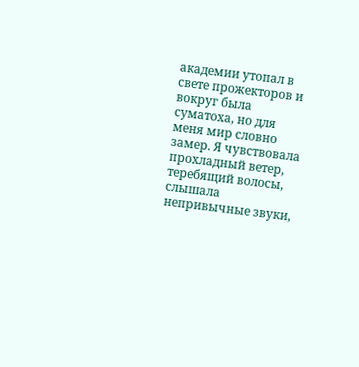академии утопал в свете прожекторов и вокруг была суматоха, но для меня мир словно замер. Я чувствовала прохладный ветер, теребящий волосы, слышала непривычные звуки,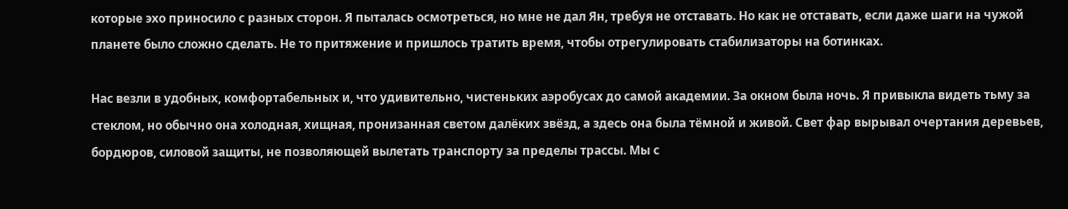которые эхо приносило с разных сторон. Я пыталась осмотреться, но мне не дал Ян, требуя не отставать. Но как не отставать, если даже шаги на чужой планете было сложно сделать. Не то притяжение и пришлось тратить время, чтобы отрегулировать стабилизаторы на ботинках.

Нас везли в удобных, комфортабельных и, что удивительно, чистеньких аэробусах до самой академии. За окном была ночь. Я привыкла видеть тьму за стеклом, но обычно она холодная, хищная, пронизанная светом далёких звёзд, а здесь она была тёмной и живой. Свет фар вырывал очертания деревьев, бордюров, силовой защиты, не позволяющей вылетать транспорту за пределы трассы. Мы с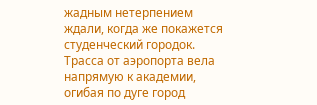жадным нетерпением ждали, когда же покажется студенческий городок. Трасса от аэропорта вела напрямую к академии, огибая по дуге город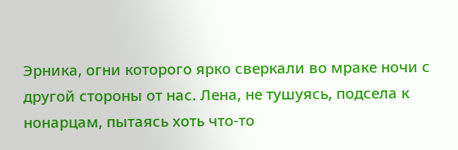Эрника, огни которого ярко сверкали во мраке ночи с другой стороны от нас. Лена, не тушуясь, подсела к нонарцам, пытаясь хоть что-то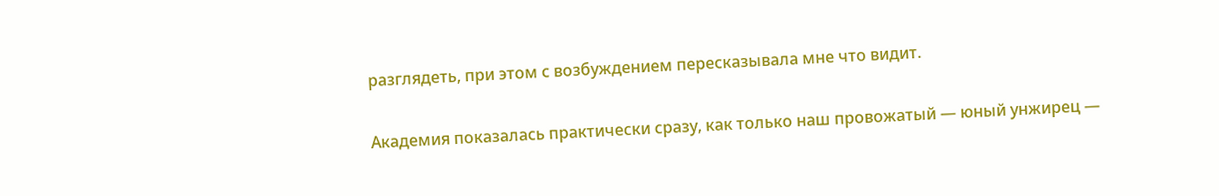разглядеть, при этом с возбуждением пересказывала мне что видит.

Академия показалась практически сразу, как только наш провожатый — юный унжирец —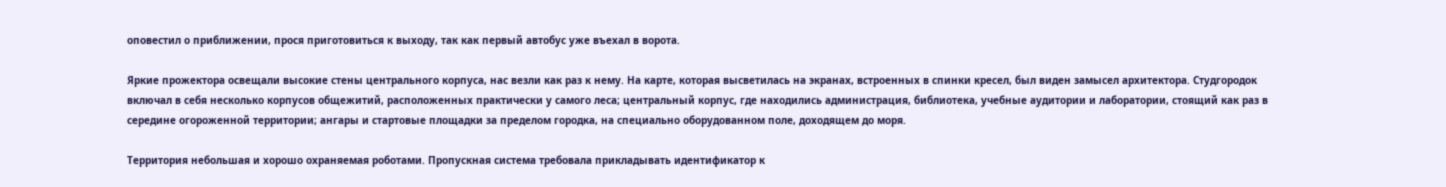оповестил о приближении, прося приготовиться к выходу, так как первый автобус уже въехал в ворота.

Яркие прожектора освещали высокие стены центрального корпуса, нас везли как раз к нему. На карте, которая высветилась на экранах, встроенных в спинки кресел, был виден замысел архитектора. Студгородок включал в себя несколько корпусов общежитий, расположенных практически у самого леса; центральный корпус, где находились администрация, библиотека, учебные аудитории и лаборатории, стоящий как раз в середине огороженной территории; ангары и стартовые площадки за пределом городка, на специально оборудованном поле, доходящем до моря.

Территория небольшая и хорошо охраняемая роботами. Пропускная система требовала прикладывать идентификатор к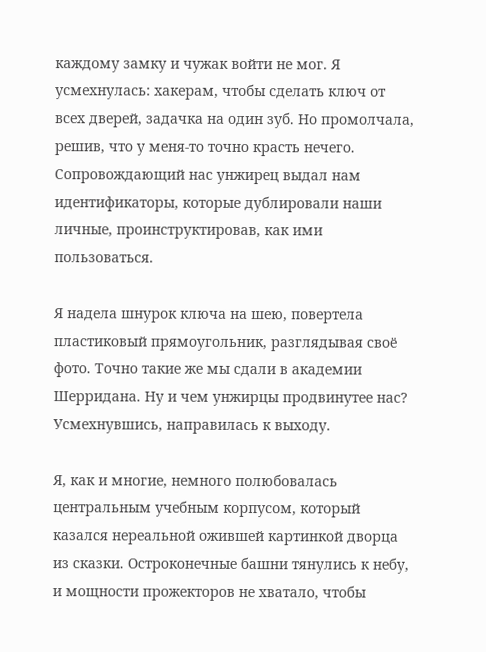каждому замку и чужак войти не мог. Я усмехнулась: хакерам, чтобы сделать ключ от всех дверей, задачка на один зуб. Но промолчала, решив, что у меня-то точно красть нечего. Сопровождающий нас унжирец выдал нам идентификаторы, которые дублировали наши личные, проинструктировав, как ими пользоваться.

Я надела шнурок ключа на шею, повертела пластиковый прямоугольник, разглядывая своё фото. Точно такие же мы сдали в академии Шерридана. Ну и чем унжирцы продвинутее нас? Усмехнувшись, направилась к выходу.

Я, как и многие, немного полюбовалась центральным учебным корпусом, который казался нереальной ожившей картинкой дворца из сказки. Остроконечные башни тянулись к небу, и мощности прожекторов не хватало, чтобы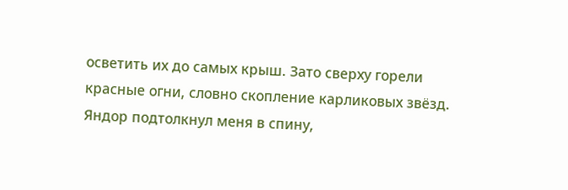осветить их до самых крыш. Зато сверху горели красные огни, словно скопление карликовых звёзд. Яндор подтолкнул меня в спину,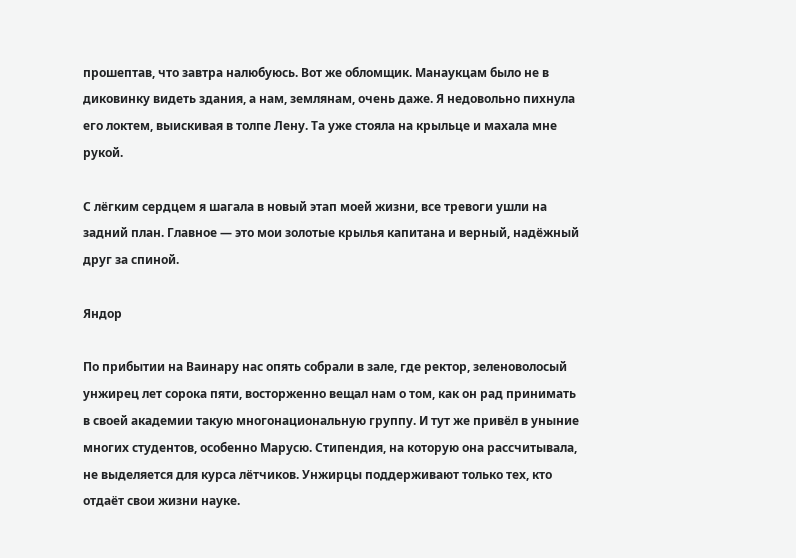прошептав, что завтра налюбуюсь. Вот же обломщик. Манаукцам было не в диковинку видеть здания, а нам, землянам, очень даже. Я недовольно пихнула его локтем, выискивая в толпе Лену. Та уже стояла на крыльце и махала мне рукой.

С лёгким сердцем я шагала в новый этап моей жизни, все тревоги ушли на задний план. Главное — это мои золотые крылья капитана и верный, надёжный друг за спиной.

Яндор

По прибытии на Ваинару нас опять собрали в зале, где ректор, зеленоволосый унжирец лет сорока пяти, восторженно вещал нам о том, как он рад принимать в своей академии такую многонациональную группу. И тут же привёл в уныние многих студентов, особенно Марусю. Стипендия, на которую она рассчитывала, не выделяется для курса лётчиков. Унжирцы поддерживают только тех, кто отдаёт свои жизни науке.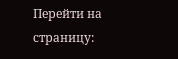Перейти на страницу: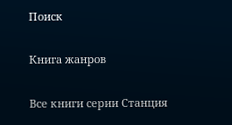Поиск

Книга жанров

Все книги серии Станция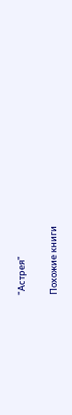"Астрея"

Похожие книги